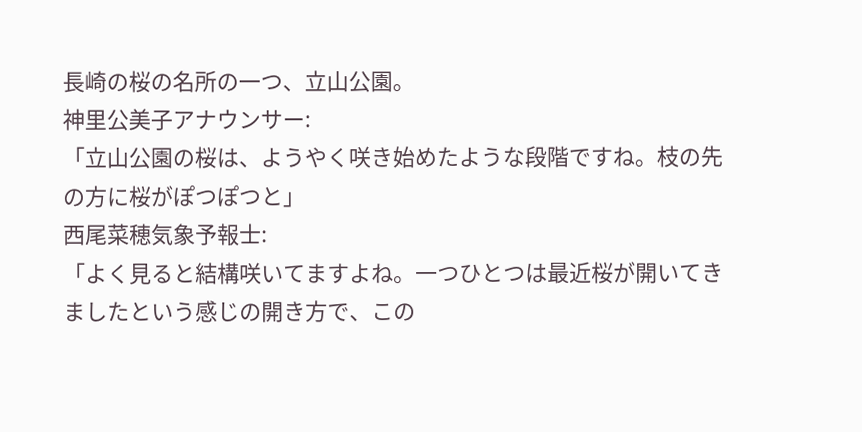長崎の桜の名所の一つ、立山公園。
神里公美子アナウンサー:
「立山公園の桜は、ようやく咲き始めたような段階ですね。枝の先の方に桜がぽつぽつと」
西尾菜穂気象予報士:
「よく見ると結構咲いてますよね。一つひとつは最近桜が開いてきましたという感じの開き方で、この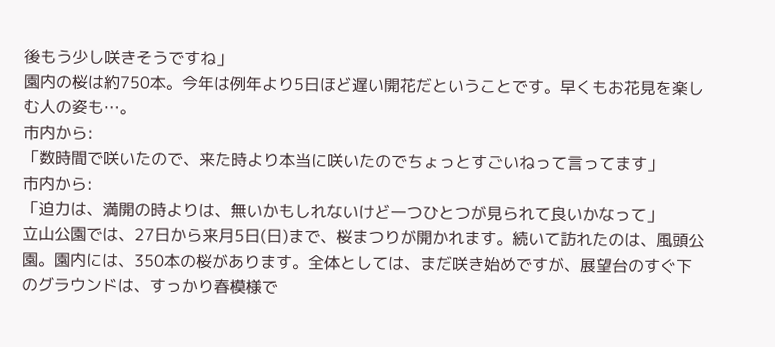後もう少し咲きそうですね」
園内の桜は約750本。今年は例年より5日ほど遅い開花だということです。早くもお花見を楽しむ人の姿も…。
市内から:
「数時間で咲いたので、来た時より本当に咲いたのでちょっとすごいねって言ってます」
市内から:
「迫力は、満開の時よりは、無いかもしれないけど一つひとつが見られて良いかなって」
立山公園では、27日から来月5日(日)まで、桜まつりが開かれます。続いて訪れたのは、風頭公園。園内には、350本の桜があります。全体としては、まだ咲き始めですが、展望台のすぐ下のグラウンドは、すっかり春模様で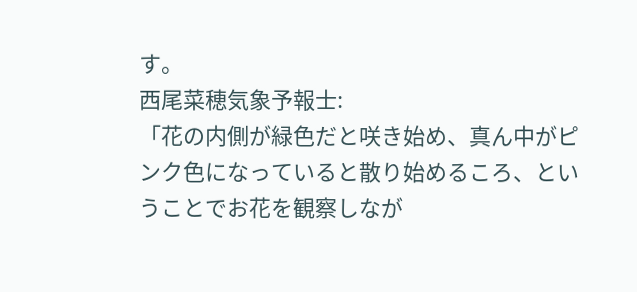す。
西尾菜穂気象予報士:
「花の内側が緑色だと咲き始め、真ん中がピンク色になっていると散り始めるころ、ということでお花を観察しなが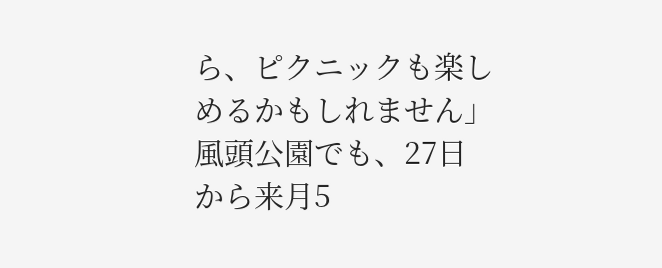ら、ピクニックも楽しめるかもしれません」
風頭公園でも、27日から来月5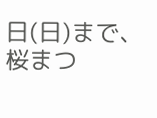日(日)まで、桜まつ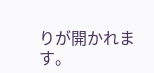りが開かれます。